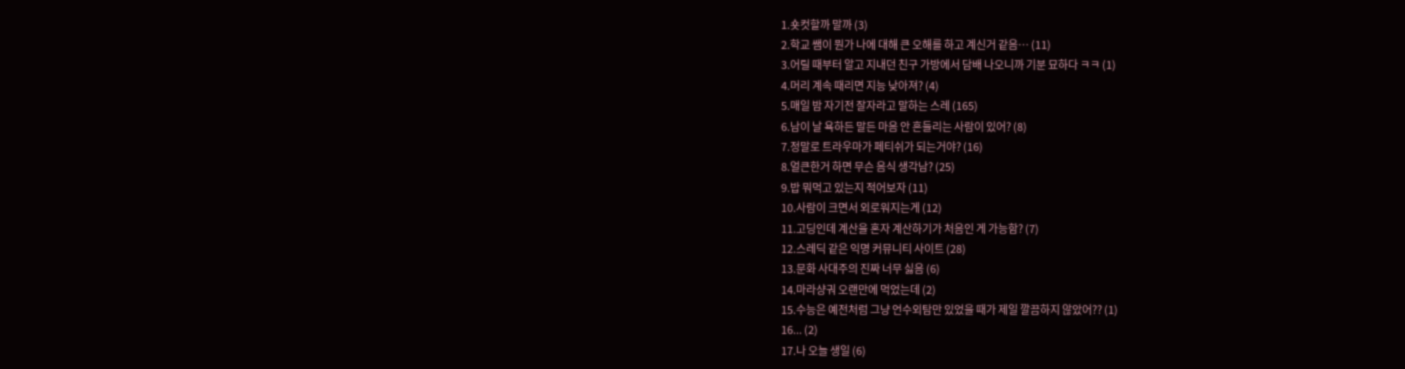1.숏컷할까 말까 (3)
2.학교 쌤이 뭔가 나에 대해 큰 오해를 하고 계신거 같음… (11)
3.어릴 때부터 알고 지내던 친구 가방에서 담배 나오니까 기분 묘하다 ㅋㅋ (1)
4.머리 계속 때리면 지능 낮아져? (4)
5.매일 밤 자기전 잘자라고 말하는 스레 (165)
6.남이 날 욕하든 말든 마음 안 흔들리는 사람이 있어? (8)
7.정말로 트라우마가 페티쉬가 되는거야? (16)
8.얼큰한거 하면 무슨 음식 생각남? (25)
9.밥 뭐먹고 있는지 적어보자 (11)
10.사람이 크면서 외로워지는게 (12)
11.고딩인데 계산을 혼자 계산하기가 처음인 게 가능함? (7)
12.스레딕 같은 익명 커뮤니티 사이트 (28)
13.문화 사대주의 진짜 너무 싫음 (6)
14.마라샹궈 오랜만에 먹었는데 (2)
15.수능은 예전처럼 그냥 언수외탐만 있었을 때가 제일 깔끔하지 않았어?? (1)
16... (2)
17.나 오늘 생일 (6)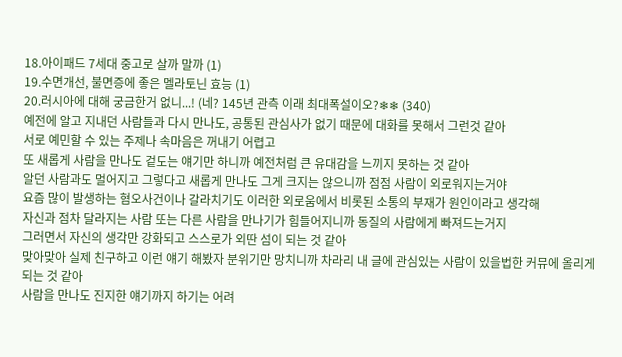18.아이패드 7세대 중고로 살까 말까 (1)
19.수면개선, 불면증에 좋은 멜라토닌 효능 (1)
20.러시아에 대해 궁금한거 없니...! (네? 145년 관측 이래 최대폭설이오?❄❄ (340)
예전에 알고 지내던 사람들과 다시 만나도, 공통된 관심사가 없기 때문에 대화를 못해서 그런것 같아
서로 예민할 수 있는 주제나 속마음은 꺼내기 어렵고
또 새롭게 사람을 만나도 겉도는 얘기만 하니까 예전처럼 큰 유대감을 느끼지 못하는 것 같아
알던 사람과도 멀어지고 그렇다고 새롭게 만나도 그게 크지는 않으니까 점점 사람이 외로워지는거야
요즘 많이 발생하는 혐오사건이나 갈라치기도 이러한 외로움에서 비롯된 소통의 부재가 원인이라고 생각해
자신과 점차 달라지는 사람 또는 다른 사람을 만나기가 힘들어지니까 동질의 사람에게 빠져드는거지
그러면서 자신의 생각만 강화되고 스스로가 외딴 섬이 되는 것 같아
맞아맞아 실제 친구하고 이런 얘기 해봤자 분위기만 망치니까 차라리 내 글에 관심있는 사람이 있을법한 커뮤에 올리게 되는 것 같아
사람을 만나도 진지한 얘기까지 하기는 어려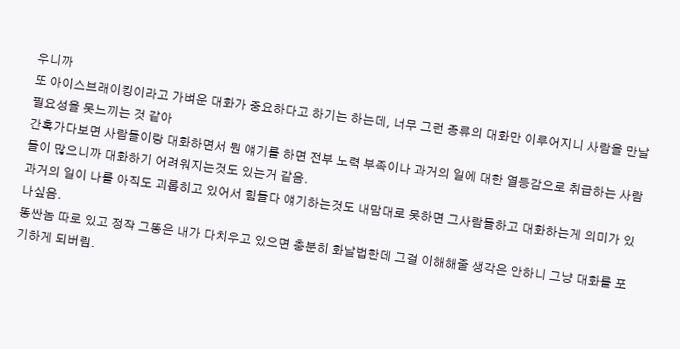우니까
또 아이스브래이킹이라고 가벼운 대화가 중요하다고 하기는 하는데, 너무 그런 종류의 대화만 이루어지니 사람을 만날 필요성을 못느끼는 것 같아
간혹가다보면 사람들이랑 대화하면서 뭔 얘기를 하면 전부 노력 부족이나 과거의 일에 대한 열등감으로 취급하는 사람들이 많으니까 대화하기 어려워지는것도 있는거 같음.
과거의 일이 나를 아직도 괴롭히고 있어서 힘들다 얘기하는것도 내맘대로 못하면 그사람들하고 대화하는게 의미가 있나싶음.
똥싼놈 따로 있고 정작 그똥은 내가 다치우고 있으면 충분히 화날법한데 그걸 이해해줄 생각은 안하니 그냥 대화를 포기하게 되버림.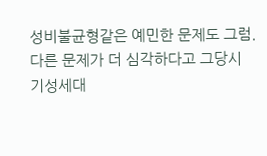성비불균형같은 예민한 문제도 그럼.
다른 문제가 더 심각하다고 그당시 기성세대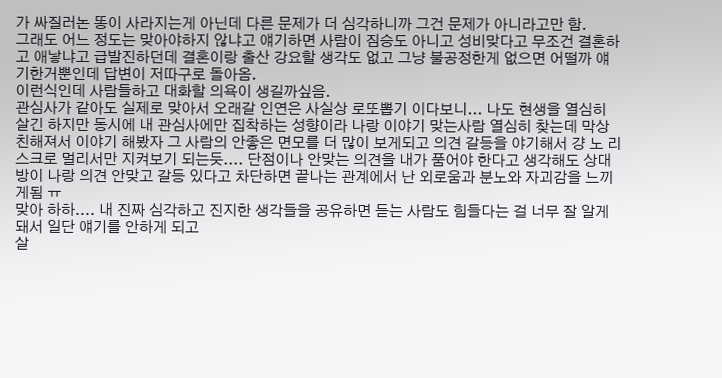가 싸질러논 똥이 사라지는게 아닌데 다른 문제가 더 심각하니까 그건 문제가 아니라고만 함.
그래도 어느 정도는 맞아야하지 않냐고 얘기하면 사람이 짐승도 아니고 성비맞다고 무조건 결혼하고 애낳냐고 급발진하던데 결혼이랑 출산 강요할 생각도 없고 그냥 불공정한게 없으면 어떨까 얘기한거뿐인데 답변이 저따구로 돌아옴.
이런식인데 사람들하고 대화할 의욕이 생길까싶음.
관심사가 같아도 실제로 맞아서 오래갈 인연은 사실상 로또뽑기 이다보니... 나도 현생을 열심히 살긴 하지만 동시에 내 관심사에만 집착하는 성향이라 나랑 이야기 맞는사람 열심히 찾는데 막상 친해져서 이야기 해봤자 그 사람의 안좋은 면모를 더 많이 보게되고 의견 갈등을 야기해서 걍 노 리스크로 멀리서만 지켜보기 되는듯.... 단점이나 안맞는 의견을 내가 품어야 한다고 생각해도 상대방이 나랑 의견 안맞고 갈등 있다고 차단하면 끝나는 관계에서 난 외로움과 분노와 자괴감을 느끼게됨 ㅠ
맞아 하하.... 내 진짜 심각하고 진지한 생각들을 공유하면 듣는 사람도 힘들다는 걸 너무 잘 알게돼서 일단 얘기를 안하게 되고
살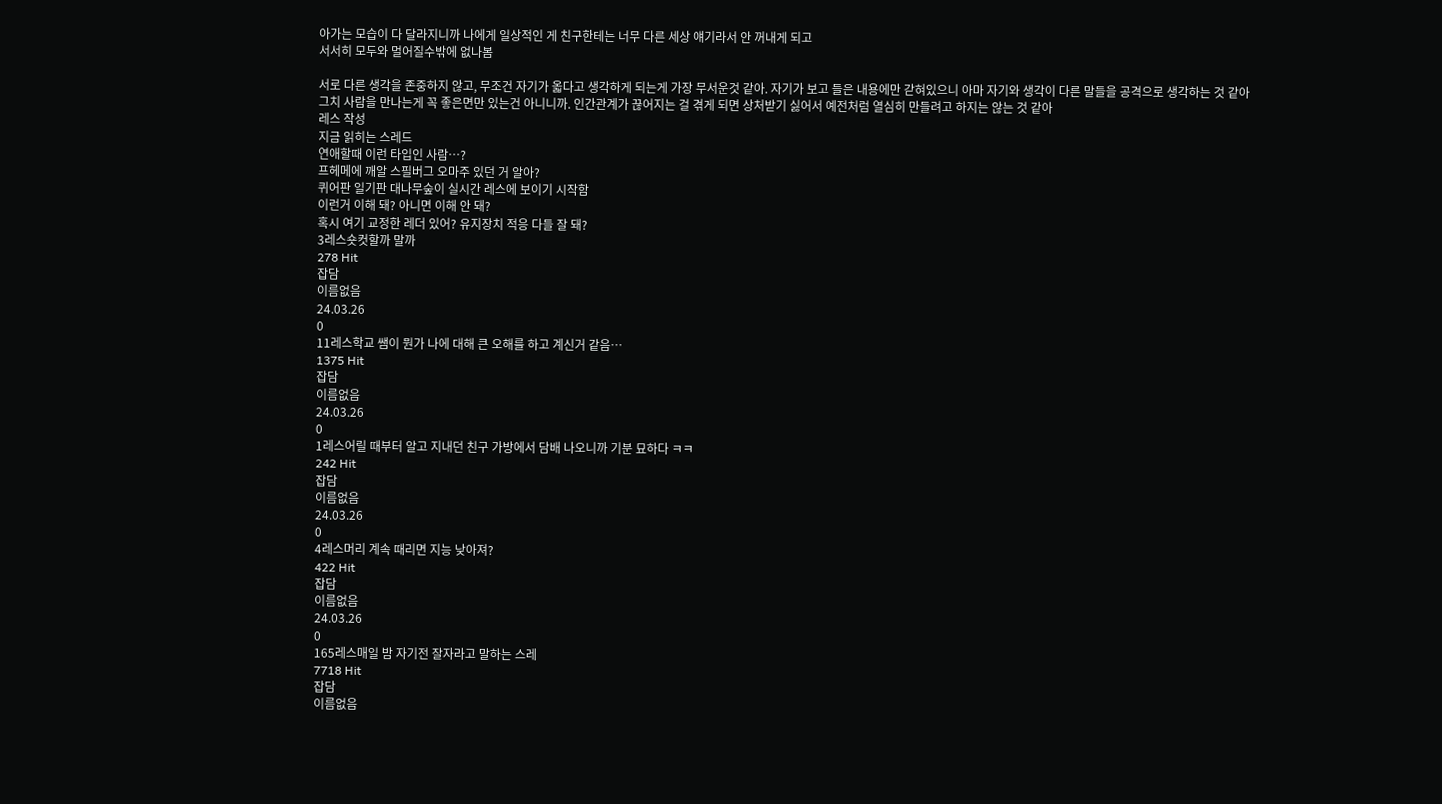아가는 모습이 다 달라지니까 나에게 일상적인 게 친구한테는 너무 다른 세상 얘기라서 안 꺼내게 되고
서서히 모두와 멀어질수밖에 없나봄

서로 다른 생각을 존중하지 않고, 무조건 자기가 옯다고 생각하게 되는게 가장 무서운것 같아. 자기가 보고 들은 내용에만 갇혀있으니 아마 자기와 생각이 다른 말들을 공격으로 생각하는 것 같아
그치 사람을 만나는게 꼭 좋은면만 있는건 아니니까. 인간관계가 끊어지는 걸 겪게 되면 상처받기 싫어서 예전처럼 열심히 만들려고 하지는 않는 것 같아
레스 작성
지금 읽히는 스레드
연애할때 이런 타입인 사람…?
프헤메에 깨알 스필버그 오마주 있던 거 알아?
퀴어판 일기판 대나무숲이 실시간 레스에 보이기 시작함
이런거 이해 돼? 아니면 이해 안 돼?
혹시 여기 교정한 레더 있어? 유지장치 적응 다들 잘 돼?
3레스숏컷할까 말까
278 Hit
잡담
이름없음
24.03.26
0
11레스학교 쌤이 뭔가 나에 대해 큰 오해를 하고 계신거 같음…
1375 Hit
잡담
이름없음
24.03.26
0
1레스어릴 때부터 알고 지내던 친구 가방에서 담배 나오니까 기분 묘하다 ㅋㅋ
242 Hit
잡담
이름없음
24.03.26
0
4레스머리 계속 때리면 지능 낮아져?
422 Hit
잡담
이름없음
24.03.26
0
165레스매일 밤 자기전 잘자라고 말하는 스레
7718 Hit
잡담
이름없음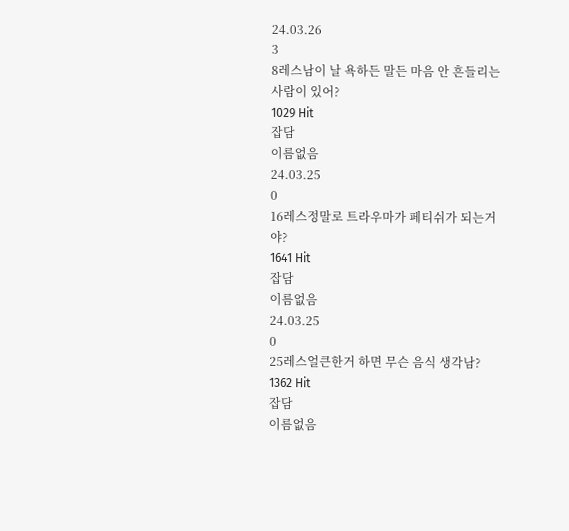24.03.26
3
8레스남이 날 욕하든 말든 마음 안 흔들리는 사람이 있어?
1029 Hit
잡담
이름없음
24.03.25
0
16레스정말로 트라우마가 페티쉬가 되는거야?
1641 Hit
잡담
이름없음
24.03.25
0
25레스얼큰한거 하면 무슨 음식 생각남?
1362 Hit
잡담
이름없음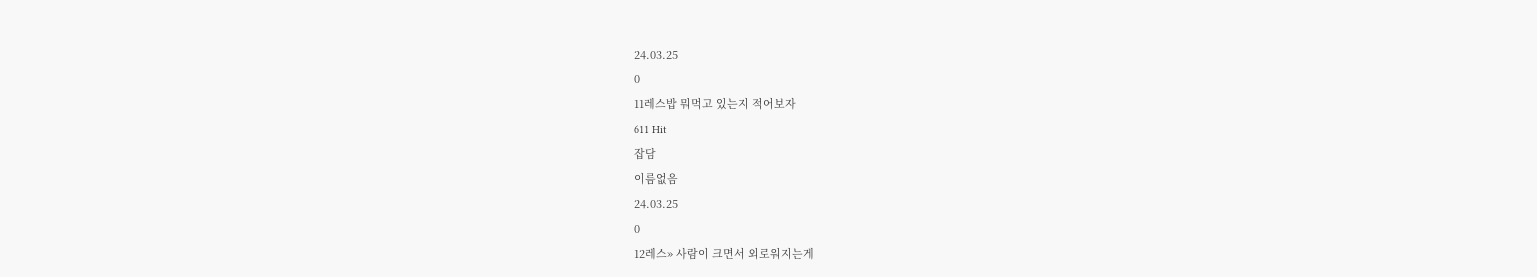24.03.25
0
11레스밥 뭐먹고 있는지 적어보자
611 Hit
잡담
이름없음
24.03.25
0
12레스» 사람이 크면서 외로워지는게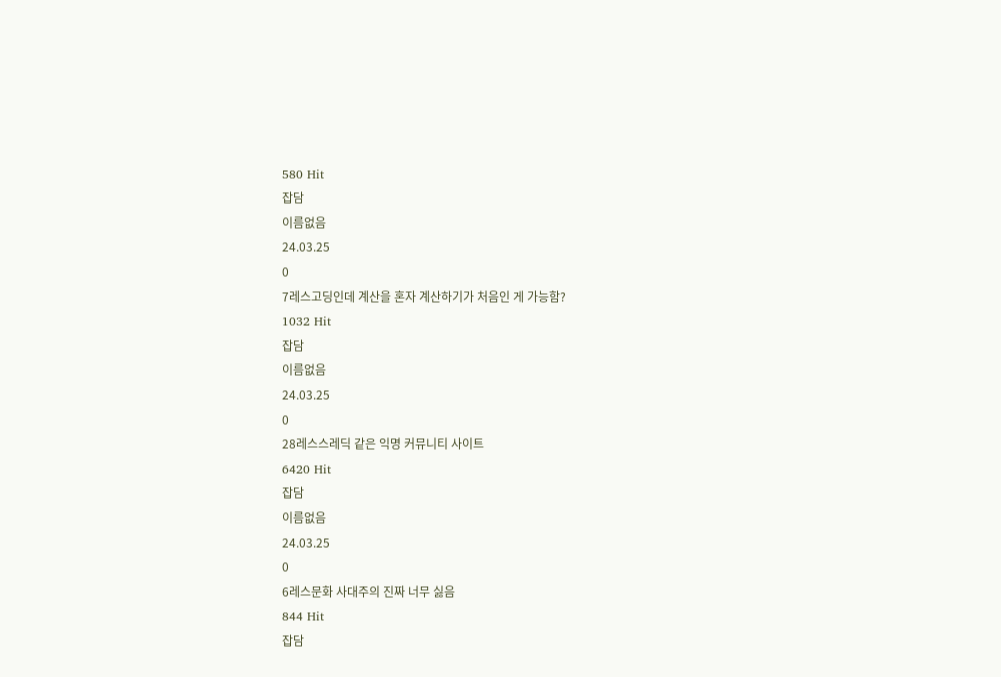580 Hit
잡담
이름없음
24.03.25
0
7레스고딩인데 계산을 혼자 계산하기가 처음인 게 가능함?
1032 Hit
잡담
이름없음
24.03.25
0
28레스스레딕 같은 익명 커뮤니티 사이트
6420 Hit
잡담
이름없음
24.03.25
0
6레스문화 사대주의 진짜 너무 싫음
844 Hit
잡담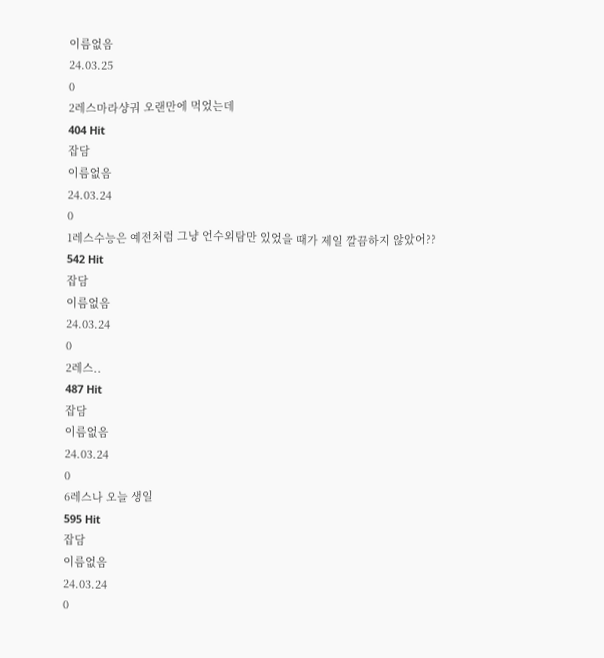이름없음
24.03.25
0
2레스마라샹궈 오랜만에 먹었는데
404 Hit
잡담
이름없음
24.03.24
0
1레스수능은 예전처럼 그냥 언수외탐만 있었을 때가 제일 깔끔하지 않았어??
542 Hit
잡담
이름없음
24.03.24
0
2레스..
487 Hit
잡담
이름없음
24.03.24
0
6레스나 오늘 생일
595 Hit
잡담
이름없음
24.03.24
0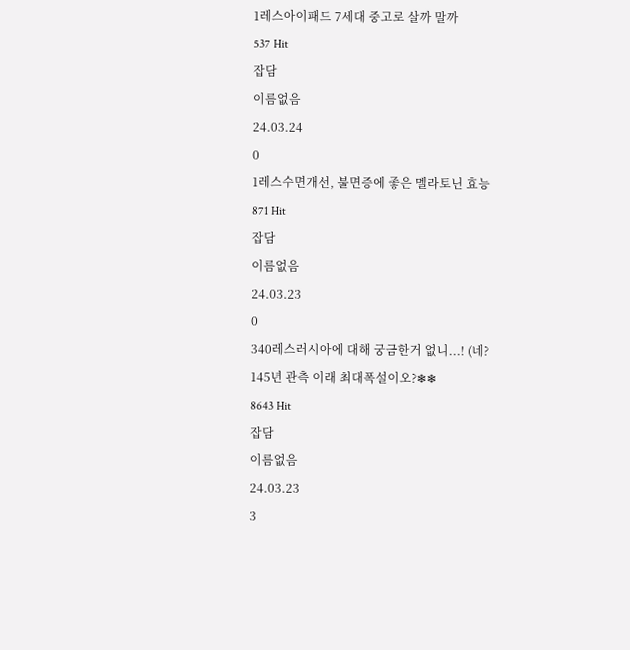1레스아이패드 7세대 중고로 살까 말까
537 Hit
잡담
이름없음
24.03.24
0
1레스수면개선, 불면증에 좋은 멜라토닌 효능
871 Hit
잡담
이름없음
24.03.23
0
340레스러시아에 대해 궁금한거 없니...! (네? 145년 관측 이래 최대폭설이오?❄❄
8643 Hit
잡담
이름없음
24.03.23
3